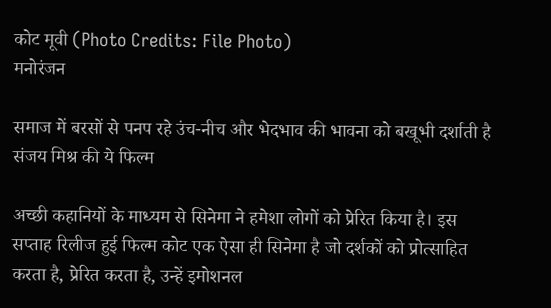कोट मूवी (Photo Credits: File Photo)
मनोरंजन

समाज में बरसों से पनप रहे उंच-नीच और भेदभाव की भावना को बखूभी दर्शाती है संजय मिश्र की ये फिल्म

अच्छी कहानियों के माध्यम से सिनेमा ने हमेशा लोगों को प्रेरित किया है। इस सप्ताह रिलीज हुई फिल्म कोट एक ऐसा ही सिनेमा है जो दर्शकों को प्रोत्साहित करता है, प्रेरित करता है, उन्हें इमोशनल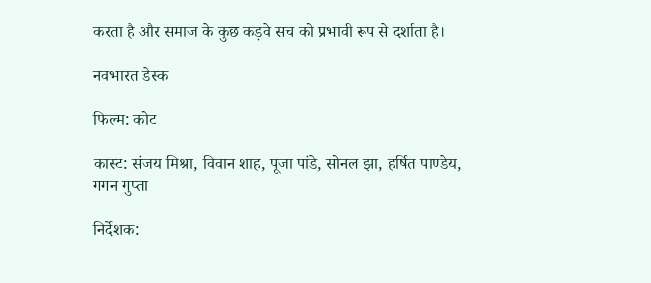करता है और समाज के कुछ कड़वे सच को प्रभावी रूप से दर्शाता है।

नवभारत डेस्क

फिल्म: कोट

कास्ट: संजय मिश्रा, विवान शाह, पूजा पांडे, सोनल झा, हर्षित पाण्डेय, गगन गुप्ता

निर्देशक: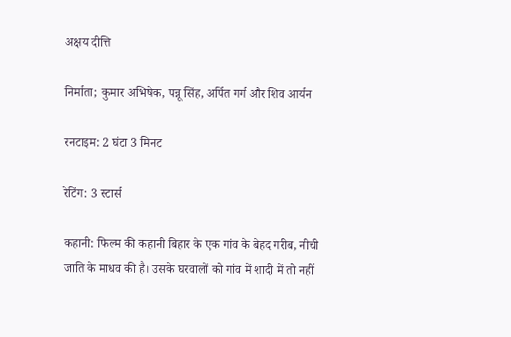अक्षय दीत्ति

निर्माता; कुमार अभिषेक, पन्नू सिंह, अर्पित गर्ग और शिव आर्यन

रनटाइम: 2 घंटा 3 मिनट

रेटिंग: 3 स्टार्स

कहानी: फिल्म की कहानी बिहार के एक गांव के बेहद गरीब, नीची जाति के माधव की है। उसके घरवालों को गांव में शादी में तो नहीं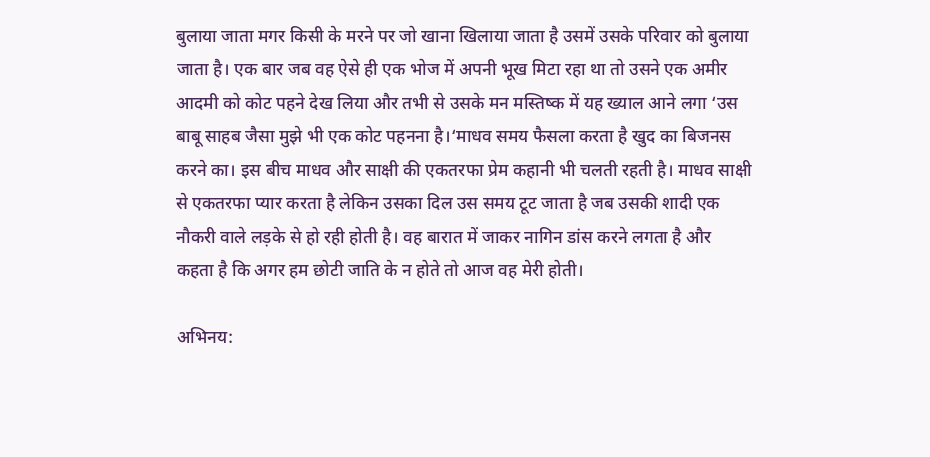बुलाया जाता मगर किसी के मरने पर जो खाना खिलाया जाता है उसमें उसके परिवार को बुलाया जाता है। एक बार जब वह ऐसे ही एक भोज में अपनी भूख मिटा रहा था तो उसने एक अमीर आदमी को कोट पहने देख लिया और तभी से उसके मन मस्तिष्क में यह ख्याल आने लगा ‘उस बाबू साहब जैसा मुझे भी एक कोट पहनना है।‘माधव समय फैसला करता है खुद का बिजनस करने का। इस बीच माधव और साक्षी की एकतरफा प्रेम कहानी भी चलती रहती है। माधव साक्षी से एकतरफा प्यार करता है लेकिन उसका दिल उस समय टूट जाता है जब उसकी शादी एक नौकरी वाले लड़के से हो रही होती है। वह बारात में जाकर नागिन डांस करने लगता है और कहता है कि अगर हम छोटी जाति के न होते तो आज वह मेरी होती।

अभिनय: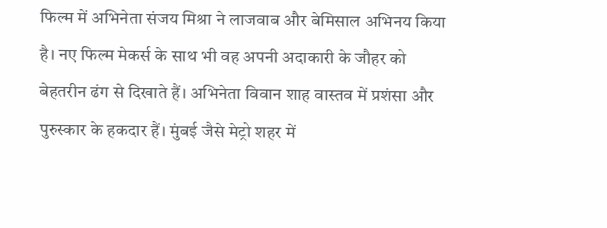फिल्म में अभिनेता संजय मिश्रा ने लाजवाब और बेमिसाल अभिनय किया है। नए फिल्म मेकर्स के साथ भी वह अपनी अदाकारी के जौहर को बेहतरीन ढंग से दिखाते हैं। अभिनेता विवान शाह वास्तव में प्रशंसा और पुरुस्कार के हकदार हैं। मुंबई जैसे मेट्रो शहर में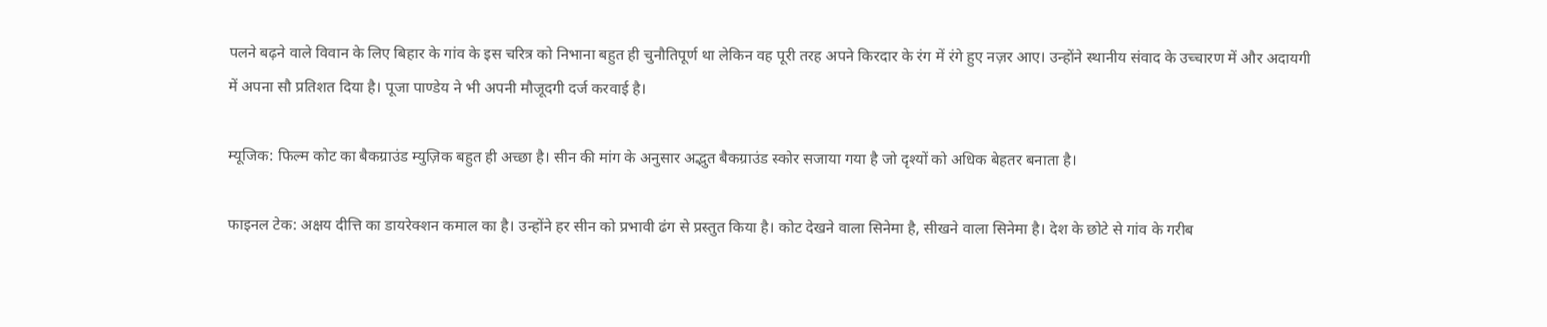पलने बढ़ने वाले विवान के लिए बिहार के गांव के इस चरित्र को निभाना बहुत ही चुनौतिपूर्ण था लेकिन वह पूरी तरह अपने किरदार के रंग में रंगे हुए नज़र आए। उन्होंने स्थानीय संवाद के उच्चारण में और अदायगी में अपना सौ प्रतिशत दिया है। पूजा पाण्डेय ने भी अपनी मौजूदगी दर्ज करवाई है।

म्यूजिक: फिल्म कोट का बैकग्राउंड म्युज़िक बहुत ही अच्छा है। सीन की मांग के अनुसार अद्भुत बैकग्राउंड स्कोर सजाया गया है जो दृश्यों को अधिक बेहतर बनाता है।

फाइनल टेक: अक्षय दीत्ति का डायरेक्शन कमाल का है। उन्होंने हर सीन को प्रभावी ढंग से प्रस्तुत किया है। कोट देखने वाला सिनेमा है, सीखने वाला सिनेमा है। देश के छोटे से गांव के गरीब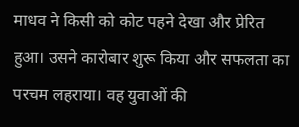माधव ने किसी को कोट पहने देखा और प्रेरित हुआ। उसने कारोबार शुरू किया और सफलता का परचम लहराया। वह युवाओं की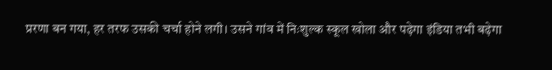प्ररणा बन गया, हर तरफ उसकी चर्चा होने लगी। उसने गांव में निःशुल्क स्कूल खोला और पढ़ेगा इंडिया तभी बढ़ेगा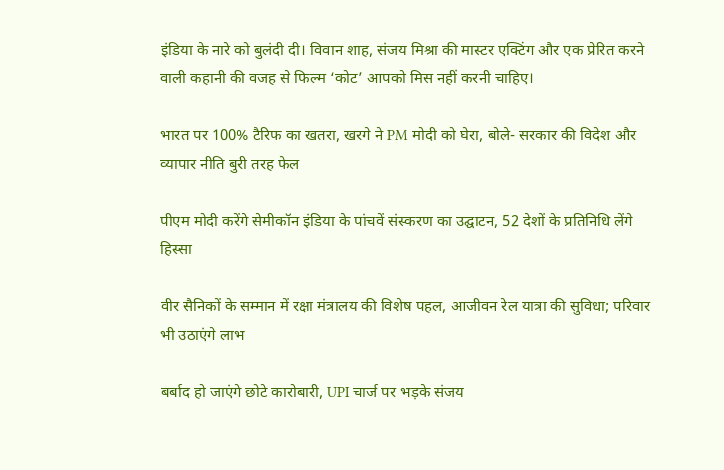इंडिया के नारे को बुलंदी दी। विवान शाह, संजय मिश्रा की मास्टर एक्टिंग और एक प्रेरित करने वाली कहानी की वजह से फिल्म ‘कोट’ आपको मिस नहीं करनी चाहिए।

भारत पर 100% टैरिफ का खतरा, खरगे ने PM मोदी को घेरा, बोले- सरकार की विदेश और व्यापार नीति बुरी तरह फेल

पीएम मोदी करेंगे सेमीकॉन इंडिया के पांचवें संस्करण का उद्घाटन, 52 देशों के प्रतिनिधि लेंगे हिस्सा

वीर सैनिकों के सम्मान में रक्षा मंत्रालय की विशेष पहल, आजीवन रेल यात्रा की सुविधा; परिवार भी उठाएंगे लाभ

बर्बाद हो जाएंगे छोटे कारोबारी, UPI चार्ज पर भड़के संजय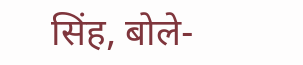सिंह, बोले-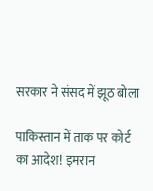सरकार ने संसद में झूठ बोला

पाकिस्तान में ताक पर कोर्ट का आदेश! इमरान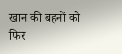खान की बहनों को फिर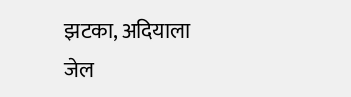झटका, अदियाला जेल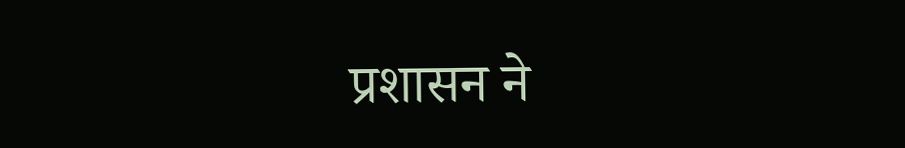प्रशासन ने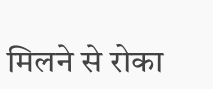मिलने से रोका